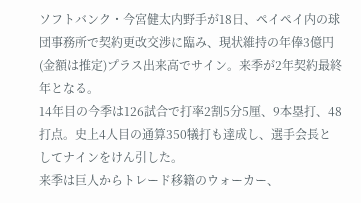ソフトバンク・今宮健太内野手が18日、ペイペイ内の球団事務所で契約更改交渉に臨み、現状維持の年俸3億円(金額は推定)プラス出来高でサイン。来季が2年契約最終年となる。
14年目の今季は126試合で打率2割5分5厘、9本塁打、48打点。史上4人目の通算350犠打も達成し、選手会長としてナインをけん引した。
来季は巨人からトレード移籍のウォーカー、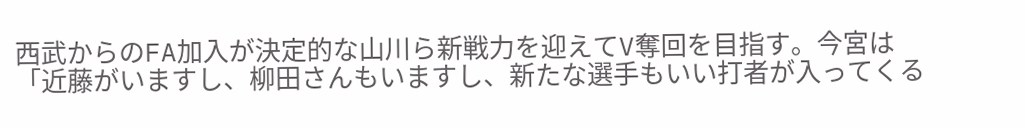西武からのFA加入が決定的な山川ら新戦力を迎えてV奪回を目指す。今宮は「近藤がいますし、柳田さんもいますし、新たな選手もいい打者が入ってくる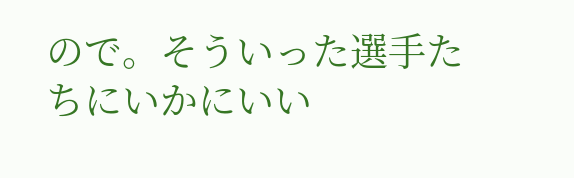ので。そういった選手たちにいかにいい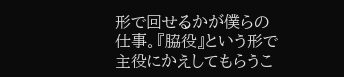形で回せるかが僕らの仕事。『脇役』という形で主役にかえしてもらうこ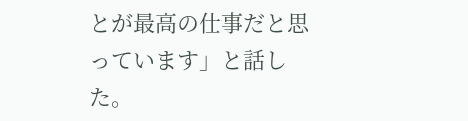とが最高の仕事だと思っています」と話した。